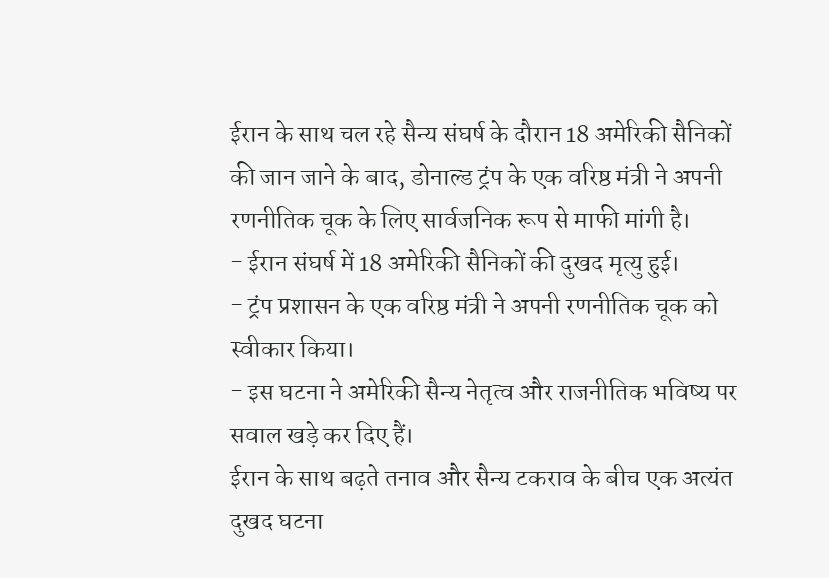ईरान के साथ चल रहे सैन्य संघर्ष के दौरान 18 अमेरिकी सैनिकों की जान जाने के बाद, डोनाल्ड ट्रंप के एक वरिष्ठ मंत्री ने अपनी रणनीतिक चूक के लिए सार्वजनिक रूप से माफी मांगी है।
- ईरान संघर्ष में 18 अमेरिकी सैनिकों की दुखद मृत्यु हुई।
- ट्रंप प्रशासन के एक वरिष्ठ मंत्री ने अपनी रणनीतिक चूक को स्वीकार किया।
- इस घटना ने अमेरिकी सैन्य नेतृत्व और राजनीतिक भविष्य पर सवाल खड़े कर दिए हैं।
ईरान के साथ बढ़ते तनाव और सैन्य टकराव के बीच एक अत्यंत दुखद घटना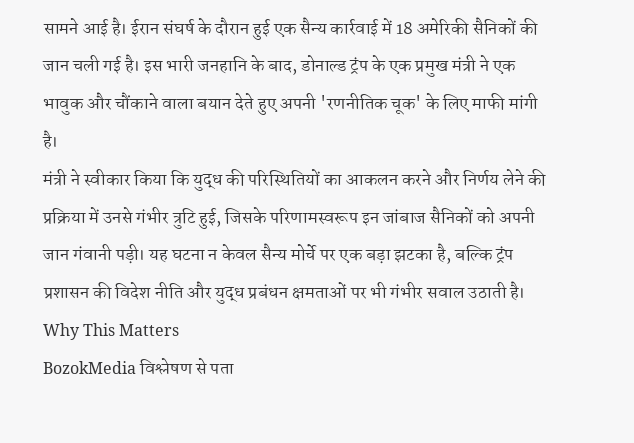सामने आई है। ईरान संघर्ष के दौरान हुई एक सैन्य कार्रवाई में 18 अमेरिकी सैनिकों की जान चली गई है। इस भारी जनहानि के बाद, डोनाल्ड ट्रंप के एक प्रमुख मंत्री ने एक भावुक और चौंकाने वाला बयान देते हुए अपनी 'रणनीतिक चूक' के लिए माफी मांगी है।
मंत्री ने स्वीकार किया कि युद्ध की परिस्थितियों का आकलन करने और निर्णय लेने की प्रक्रिया में उनसे गंभीर त्रुटि हुई, जिसके परिणामस्वरूप इन जांबाज सैनिकों को अपनी जान गंवानी पड़ी। यह घटना न केवल सैन्य मोर्चे पर एक बड़ा झटका है, बल्कि ट्रंप प्रशासन की विदेश नीति और युद्ध प्रबंधन क्षमताओं पर भी गंभीर सवाल उठाती है।
Why This Matters
BozokMedia विश्लेषण से पता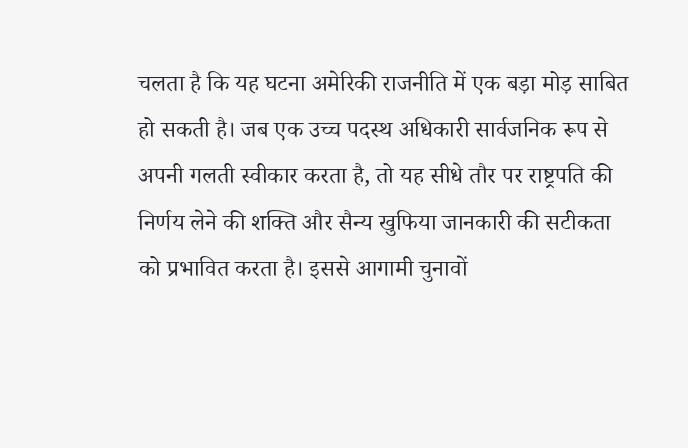चलता है कि यह घटना अमेरिकी राजनीति में एक बड़ा मोड़ साबित हो सकती है। जब एक उच्च पदस्थ अधिकारी सार्वजनिक रूप से अपनी गलती स्वीकार करता है, तो यह सीधे तौर पर राष्ट्रपति की निर्णय लेने की शक्ति और सैन्य खुफिया जानकारी की सटीकता को प्रभावित करता है। इससे आगामी चुनावों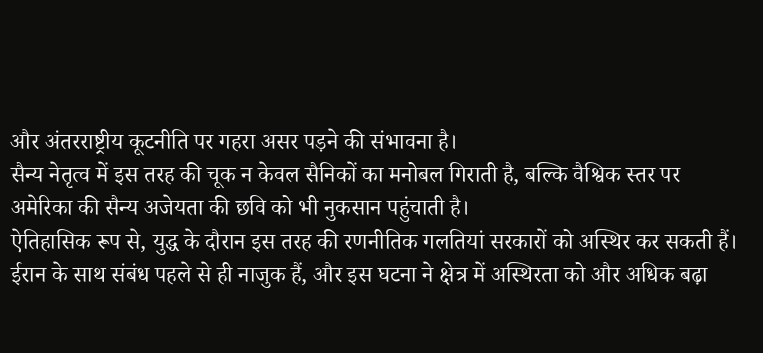और अंतरराष्ट्रीय कूटनीति पर गहरा असर पड़ने की संभावना है।
सैन्य नेतृत्व में इस तरह की चूक न केवल सैनिकों का मनोबल गिराती है, बल्कि वैश्विक स्तर पर अमेरिका की सैन्य अजेयता की छवि को भी नुकसान पहुंचाती है।
ऐतिहासिक रूप से, युद्ध के दौरान इस तरह की रणनीतिक गलतियां सरकारों को अस्थिर कर सकती हैं। ईरान के साथ संबंध पहले से ही नाजुक हैं, और इस घटना ने क्षेत्र में अस्थिरता को और अधिक बढ़ा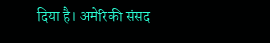दिया है। अमेरिकी संसद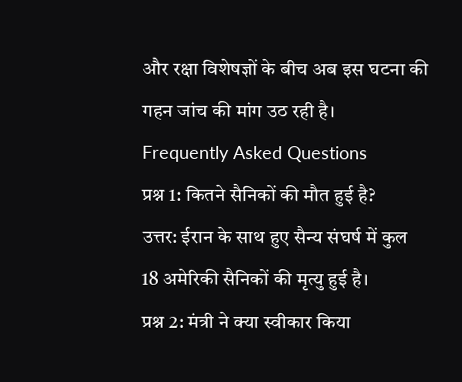और रक्षा विशेषज्ञों के बीच अब इस घटना की गहन जांच की मांग उठ रही है।
Frequently Asked Questions
प्रश्न 1: कितने सैनिकों की मौत हुई है?
उत्तर: ईरान के साथ हुए सैन्य संघर्ष में कुल 18 अमेरिकी सैनिकों की मृत्यु हुई है।
प्रश्न 2: मंत्री ने क्या स्वीकार किया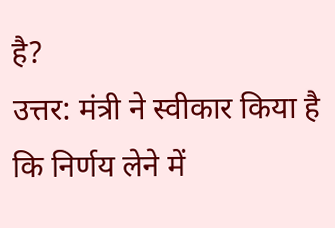है?
उत्तर: मंत्री ने स्वीकार किया है कि निर्णय लेने में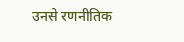उनसे रणनीतिक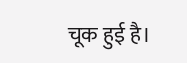चूक हुई है।